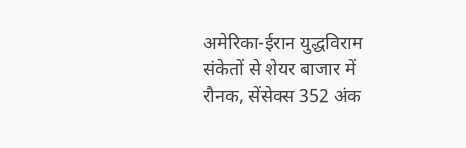अमेरिका-ईरान युद्धविराम संकेतों से शेयर बाजार में रौनक, सेंसेक्स 352 अंक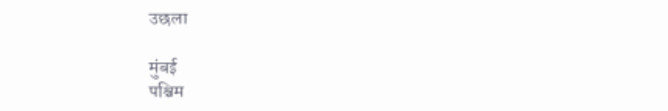उछला

मुंबई
पश्चिम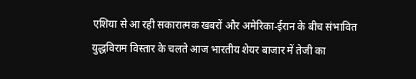एशिया से आ रही सकारात्मक खबरों और अमेरिका-ईरान के बीच संभावित युद्धविराम विस्तार के चलते आज भारतीय शेयर बाजार में तेजी का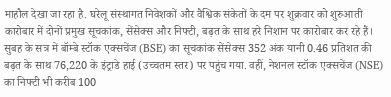माहौल देखा जा रहा है. घरेलू संस्थागत निवेशकों और वैश्विक संकेतों के दम पर शुक्रवार को शुरुआती कारोबार में दोनों प्रमुख सूचकांक, सेंसेक्स और निफ्टी, बढ़त के साथ हरे निशान पर कारोबार कर रहे हैं।
सुबह के सत्र में बॉम्बे स्टॉक एक्सचेंज (BSE) का सूचकांक सेंसेक्स 352 अंक यानी 0.46 प्रतिशत की बढ़त के साथ 76,220 के इंट्राडे हाई (उच्चतम स्तर) पर पहुंच गया. वहीं, नेशनल स्टॉक एक्सचेंज (NSE) का निफ्टी भी करीब 100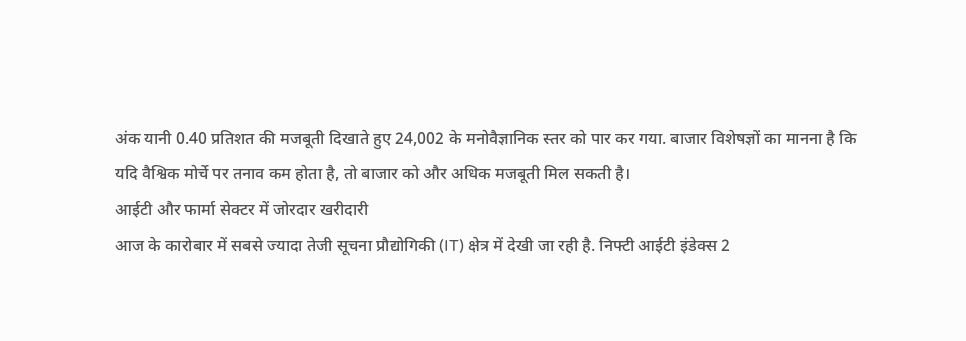अंक यानी 0.40 प्रतिशत की मजबूती दिखाते हुए 24,002 के मनोवैज्ञानिक स्तर को पार कर गया. बाजार विशेषज्ञों का मानना है कि यदि वैश्विक मोर्चे पर तनाव कम होता है, तो बाजार को और अधिक मजबूती मिल सकती है।
आईटी और फार्मा सेक्टर में जोरदार खरीदारी
आज के कारोबार में सबसे ज्यादा तेजी सूचना प्रौद्योगिकी (IT) क्षेत्र में देखी जा रही है. निफ्टी आईटी इंडेक्स 2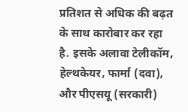प्रतिशत से अधिक की बढ़त के साथ कारोबार कर रहा है. इसके अलावा टेलीकॉम, हेल्थकेयर, फार्मा (दवा), और पीएसयू (सरकारी)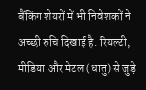बैंकिंग शेयरों में भी निवेशकों ने अच्छी रुचि दिखाई है. रियल्टी, मीडिया और मेटल (धातु) से जुड़े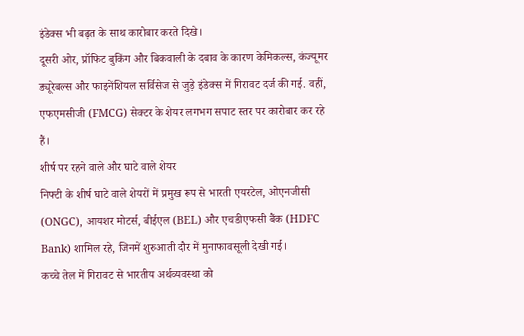इंडेक्स भी बढ़त के साथ कारोबार करते दिखे।
दूसरी ओर, प्रॉफिट बुकिंग और बिकवाली के दबाव के कारण केमिकल्स, कंज्यूमर ड्यूरेबल्स और फाइनेंशियल सर्विसेज से जुड़े इंडेक्स में गिरावट दर्ज की गई. वहीं, एफएमसीजी (FMCG) सेक्टर के शेयर लगभग सपाट स्तर पर कारोबार कर रहे हैं।
शीर्ष पर रहने वाले और घाटे वाले शेयर
निफ्टी के शीर्ष घाटे वाले शेयरों में प्रमुख रूप से भारती एयरटेल, ओएनजीसी (ONGC), आयशर मोटर्स, बीईएल (BEL) और एचडीएफसी बैंक (HDFC Bank) शामिल रहे, जिनमें शुरुआती दौर में मुनाफावसूली देखी गई।
कच्चे तेल में गिरावट से भारतीय अर्थव्यवस्था को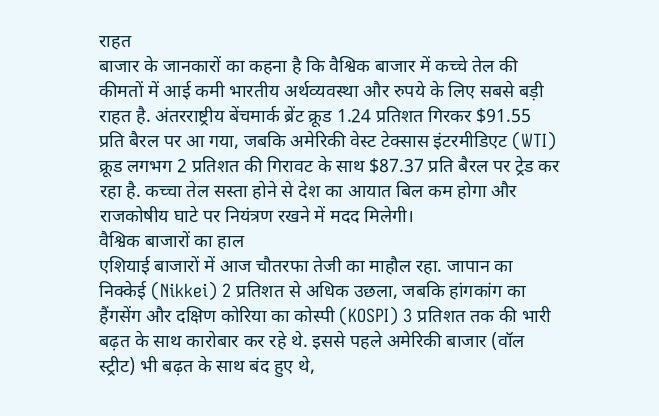राहत
बाजार के जानकारों का कहना है कि वैश्विक बाजार में कच्चे तेल की कीमतों में आई कमी भारतीय अर्थव्यवस्था और रुपये के लिए सबसे बड़ी राहत है. अंतरराष्ट्रीय बेंचमार्क ब्रेंट क्रूड 1.24 प्रतिशत गिरकर $91.55 प्रति बैरल पर आ गया, जबकि अमेरिकी वेस्ट टेक्सास इंटरमीडिएट (WTI) क्रूड लगभग 2 प्रतिशत की गिरावट के साथ $87.37 प्रति बैरल पर ट्रेड कर रहा है. कच्चा तेल सस्ता होने से देश का आयात बिल कम होगा और राजकोषीय घाटे पर नियंत्रण रखने में मदद मिलेगी।
वैश्विक बाजारों का हाल
एशियाई बाजारों में आज चौतरफा तेजी का माहौल रहा. जापान का निक्केई (Nikkei) 2 प्रतिशत से अधिक उछला, जबकि हांगकांग का हैंगसेंग और दक्षिण कोरिया का कोस्पी (KOSPI) 3 प्रतिशत तक की भारी बढ़त के साथ कारोबार कर रहे थे. इससे पहले अमेरिकी बाजार (वॉल स्ट्रीट) भी बढ़त के साथ बंद हुए थे,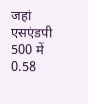जहां एसएंडपी 500 में 0.58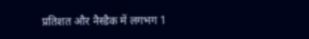प्रतिशत और नैस्डैक में लगभग 1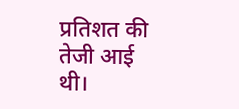प्रतिशत की तेजी आई थी।